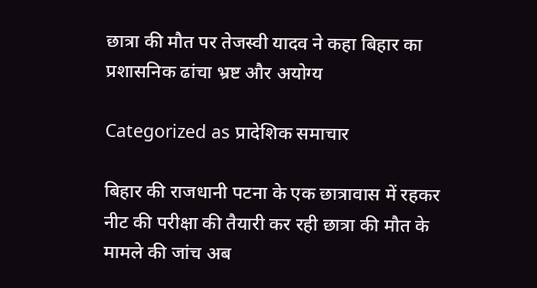छात्रा की मौत पर तेजस्वी यादव ने कहा बिहार का प्रशासनिक ढांचा भ्रष्ट और अयोग्य

Categorized as प्रादेशिक समाचार

बिहार की राजधानी पटना के एक छात्रावास में रहकर नीट की परीक्षा की तैयारी कर रही छात्रा की मौत के मामले की जांच अब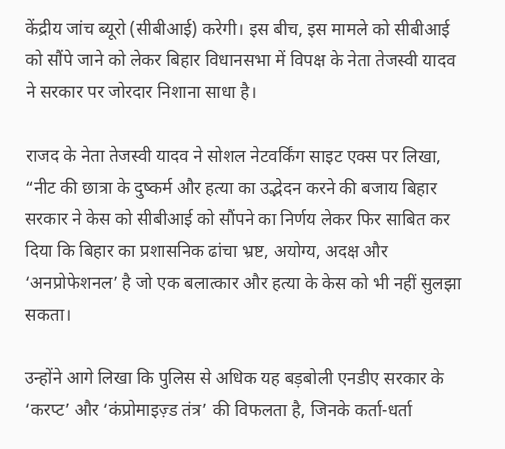केंद्रीय जांच ब्यूरो (सीबीआई) करेगी। इस बीच, इस मामले को सीबीआई को सौंपे जाने को लेकर बिहार विधानसभा में विपक्ष के नेता तेजस्वी यादव ने सरकार पर जोरदार निशाना साधा है।

राजद के नेता तेजस्वी यादव ने सोशल नेटवर्किंग साइट एक्स पर लिखा, “नीट की छात्रा के दुष्कर्म और हत्या का उद्भेदन करने की बजाय बिहार सरकार ने केस को सीबीआई को सौंपने का निर्णय लेकर फिर साबित कर दिया कि बिहार का प्रशासनिक ढांचा भ्रष्ट, अयोग्य, अदक्ष और ‘अनप्रोफेशनल’ है जो एक बलात्कार और हत्या के केस को भी नहीं सुलझा सकता।

उन्होंने आगे लिखा कि पुलिस से अधिक यह बड़बोली एनडीए सरकार के ‘करप्ट’ और ‘कंप्रोमाइज़्ड तंत्र’ की विफलता है, जिनके कर्ता-धर्ता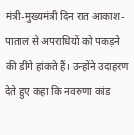मंत्री-मुख्यमंत्री दिन रात आकाश-पाताल से अपराधियों को पकड़ने की डींगे हांकते हैं। उन्होंने उदाहरण देते हुए कहा कि नवरुणा कांड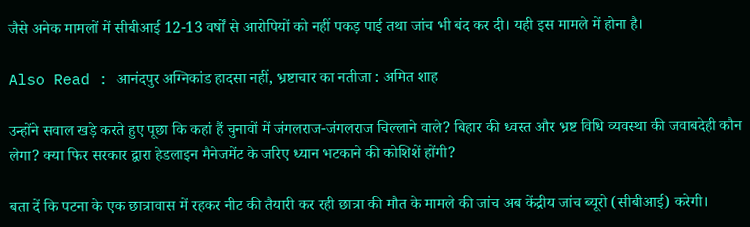जैसे अनेक मामलों में सीबीआई 12-13 वर्षों से आरोपियों को नहीं पकड़ पाई तथा जांच भी बंद कर दी। यही इस मामले में होना है।

Also Read : आनंदपुर अग्निकांड हादसा नहीं, भ्रष्टाचार का नतीजा : अमित शाह

उन्होंने सवाल खड़े करते हुए पूछा कि कहां हैं चुनावों में जंगलराज-जंगलराज चिल्लाने वाले? बिहार की ध्वस्त और भ्रष्ट विधि व्यवस्था की जवाबदेही कौन लेगा? क्या फिर सरकार द्वारा हेडलाइन मैनेजमेंट के जरिए ध्यान भटकाने की कोशिशें होंगी?

बता दें कि पटना के एक छात्रावास में रहकर नीट की तैयारी कर रही छात्रा की मौत के मामले की जांच अब केंद्रीय जांच ब्यूरो (सीबीआई) करेगी।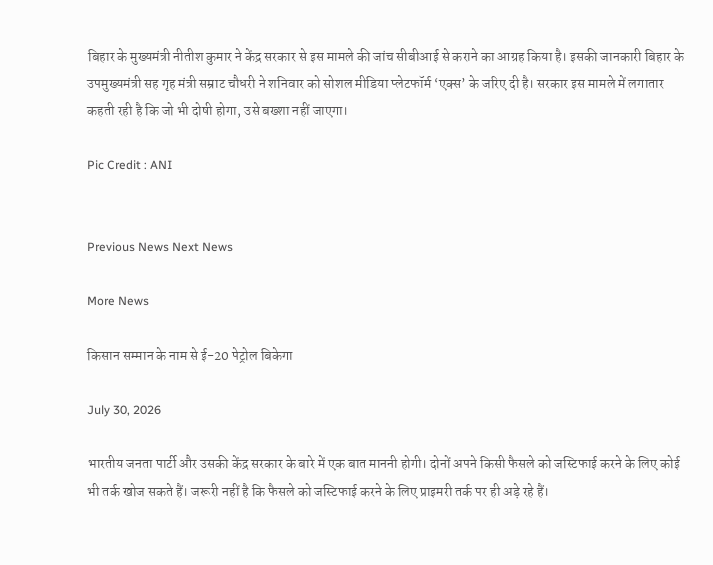बिहार के मुख्यमंत्री नीतीश कुमार ने केंद्र सरकार से इस मामले की जांच सीबीआई से कराने का आग्रह किया है। इसकी जानकारी बिहार के उपमुख्यमंत्री सह गृह मंत्री सम्राट चौधरी ने शनिवार को सोशल मीडिया प्लेटफॉर्म ‘एक्स’ के जरिए दी है। सरकार इस मामले में लगातार कहती रही है कि जो भी दोषी होगा, उसे बख्शा नहीं जाएगा।

Pic Credit : ANI


Previous News Next News

More News

किसान सम्मान के नाम से ई-20 पेट्रोल बिकेगा

July 30, 2026

भारतीय जनता पार्टी और उसकी केंद्र सरकार के बारे में एक बात माननी होगी। दोनों अपने किसी फैसले को जस्टिफाई करने के लिए कोई भी तर्क खोज सकते हैं। जरूरी नहीं है कि फैसले को जस्टिफाई करने के लिए प्राइमरी तर्क पर ही अड़े रहे हैं।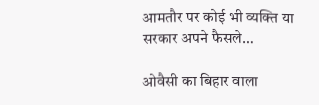आमतौर पर कोई भी व्यक्ति या सरकार अपने फैसले…

ओवैसी का बिहार वाला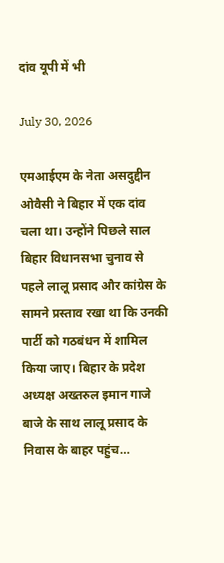दांव यूपी में भी

July 30, 2026

एमआईएम के नेता असदुद्दीन ओवैसी ने बिहार में एक दांव चला था। उन्होंने पिछले साल बिहार विधानसभा चुनाव से पहले लालू प्रसाद और कांग्रेस के सामने प्रस्ताव रखा था कि उनकी पार्टी को गठबंधन में शामिल किया जाए। बिहार के प्रदेश अध्यक्ष अख्तरुल इमान गाजे बाजे के साथ लालू प्रसाद के निवास के बाहर पहुंच…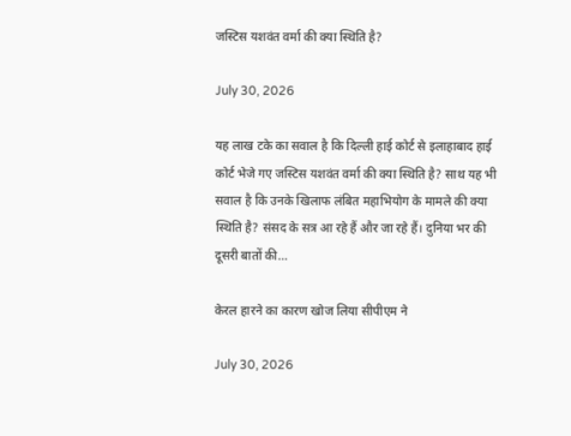जस्टिस यशवंत वर्मा की क्या स्थिति है?

July 30, 2026

यह लाख टके का सवाल है कि दिल्ली हाई कोर्ट से इलाहाबाद हाई कोर्ट भेजे गए जस्टिस यशवंत वर्मा की क्या स्थिति है? साथ यह भी सवाल है कि उनके खिलाफ लंबित महाभियोग के मामले की क्या स्थिति है? संसद के सत्र आ रहे हैं और जा रहे हैं। दुनिया भर की दूसरी बातों की…

केरल हारने का कारण खोज लिया सीपीएम ने

July 30, 2026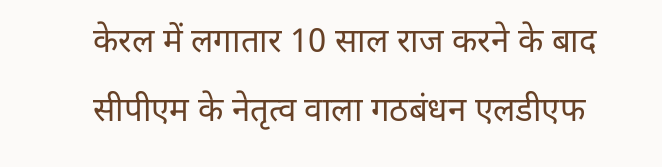केरल में लगातार 10 साल राज करने के बाद सीपीएम के नेतृत्व वाला गठबंधन एलडीएफ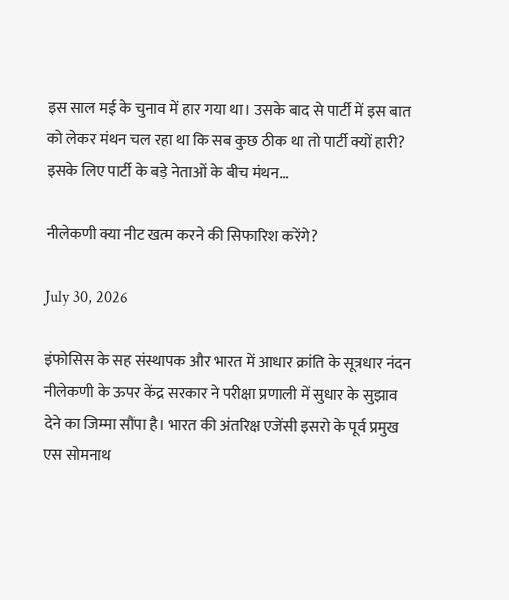इस साल मई के चुनाव में हार गया था। उसके बाद से पार्टी में इस बात को लेकर मंथन चल रहा था कि सब कुछ ठीक था तो पार्टी क्यों हारी? इसके लिए पार्टी के बड़े नेताओं के बीच मंथन…

नीलेकणी क्या नीट खत्म करने की सिफारिश करेंगे?

July 30, 2026

इंफोसिस के सह संस्थापक और भारत में आधार क्रांति के सूत्रधार नंदन नीलेकणी के ऊपर केंद्र सरकार ने परीक्षा प्रणाली में सुधार के सुझाव देने का जिम्मा सौंपा है। भारत की अंतरिक्ष एजेंसी इसरो के पूर्व प्रमुख एस सोमनाथ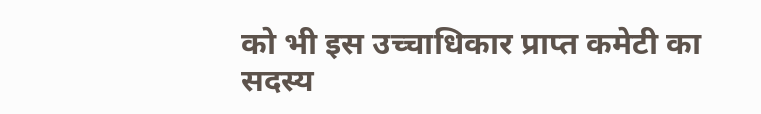को भी इस उच्चाधिकार प्राप्त कमेटी का सदस्य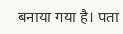बनाया गया है। पता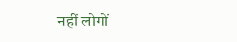नहीं लोगों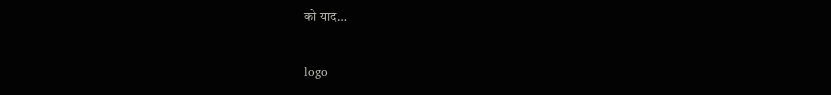को याद…

logo